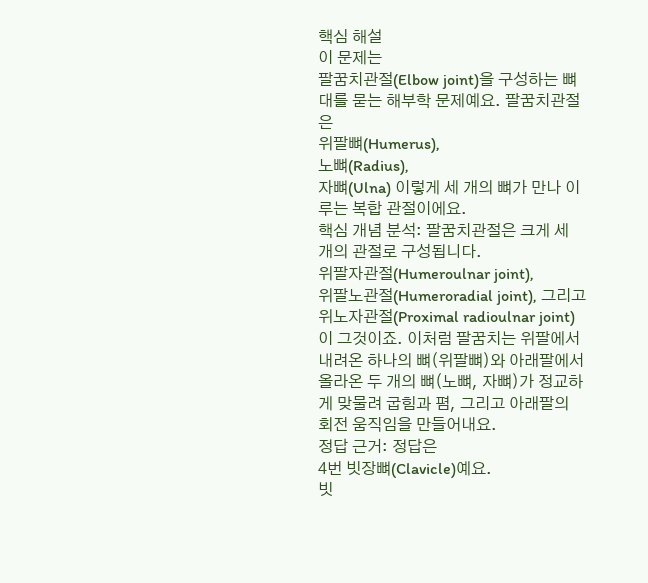핵심 해설
이 문제는
팔꿈치관절(Elbow joint)을 구성하는 뼈대를 묻는 해부학 문제예요. 팔꿈치관절은
위팔뼈(Humerus),
노뼈(Radius),
자뼈(Ulna) 이렇게 세 개의 뼈가 만나 이루는 복합 관절이에요.
핵심 개념 분석: 팔꿈치관절은 크게 세 개의 관절로 구성됩니다.
위팔자관절(Humeroulnar joint),
위팔노관절(Humeroradial joint), 그리고
위노자관절(Proximal radioulnar joint)이 그것이죠. 이처럼 팔꿈치는 위팔에서 내려온 하나의 뼈(위팔뼈)와 아래팔에서 올라온 두 개의 뼈(노뼈, 자뼈)가 정교하게 맞물려 굽힘과 폄, 그리고 아래팔의 회전 움직임을 만들어내요.
정답 근거: 정답은
4번 빗장뼈(Clavicle)예요.
빗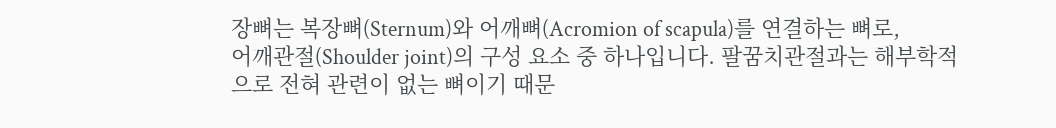장뼈는 복장뼈(Sternum)와 어깨뼈(Acromion of scapula)를 연결하는 뼈로,
어깨관절(Shoulder joint)의 구성 요소 중 하나입니다. 팔꿈치관절과는 해부학적으로 전혀 관련이 없는 뼈이기 때문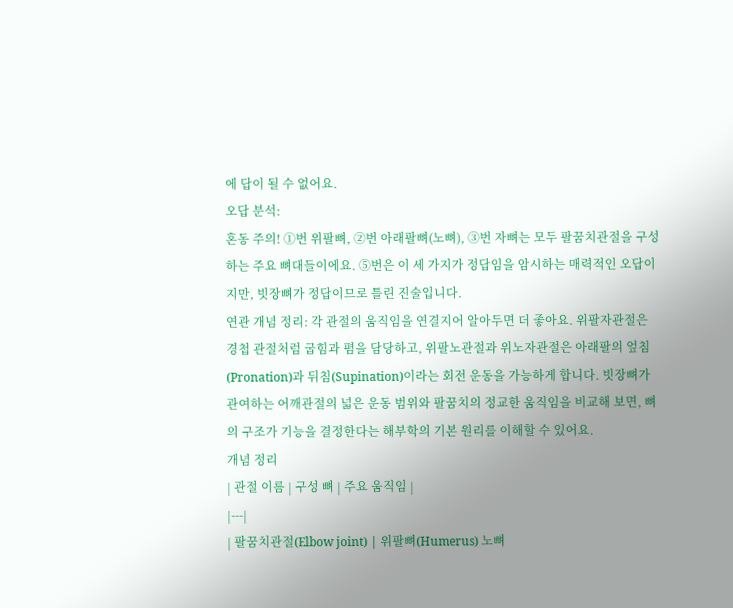에 답이 될 수 없어요.
오답 분석:
혼동 주의! ①번 위팔뼈, ②번 아래팔뼈(노뼈), ③번 자뼈는 모두 팔꿈치관절을 구성하는 주요 뼈대들이에요. ⑤번은 이 세 가지가 정답임을 암시하는 매력적인 오답이지만, 빗장뼈가 정답이므로 틀린 진술입니다.
연관 개념 정리: 각 관절의 움직임을 연결지어 알아두면 더 좋아요. 위팔자관절은 경첩 관절처럼 굽힘과 폄을 담당하고, 위팔노관절과 위노자관절은 아래팔의 엎침(Pronation)과 뒤침(Supination)이라는 회전 운동을 가능하게 합니다. 빗장뼈가 관여하는 어깨관절의 넓은 운동 범위와 팔꿈치의 정교한 움직임을 비교해 보면, 뼈의 구조가 기능을 결정한다는 해부학의 기본 원리를 이해할 수 있어요.
개념 정리
| 관절 이름 | 구성 뼈 | 주요 움직임 |
|---|
| 팔꿈치관절(Elbow joint) | 위팔뼈(Humerus) 노뼈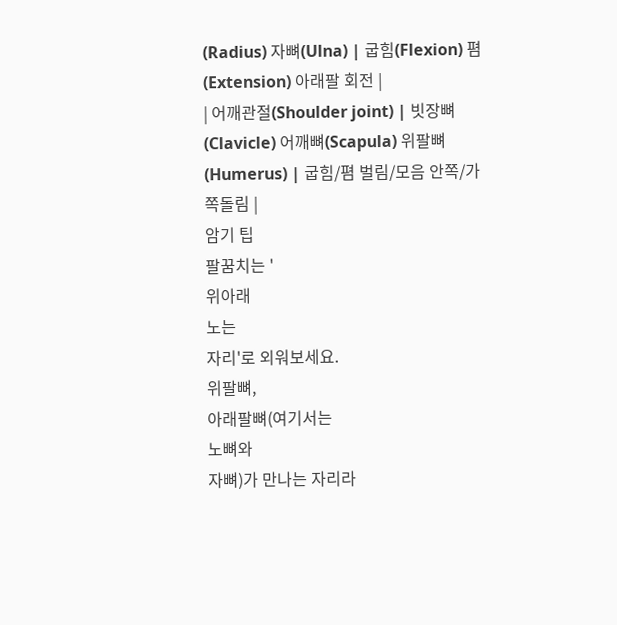(Radius) 자뼈(Ulna) | 굽힘(Flexion) 폄(Extension) 아래팔 회전 |
| 어깨관절(Shoulder joint) | 빗장뼈(Clavicle) 어깨뼈(Scapula) 위팔뼈(Humerus) | 굽힘/폄 벌림/모음 안쪽/가쪽돌림 |
암기 팁
팔꿈치는 '
위아래
노는
자리'로 외워보세요.
위팔뼈,
아래팔뼈(여기서는
노뼈와
자뼈)가 만나는 자리라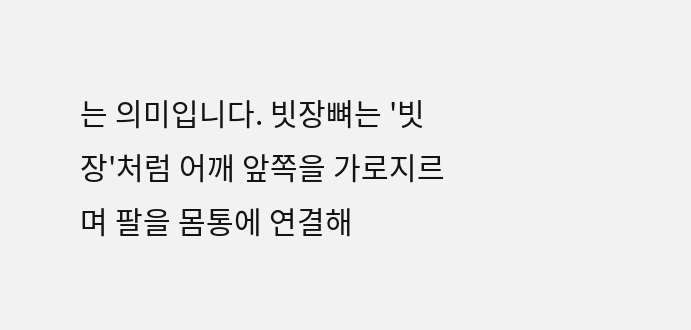는 의미입니다. 빗장뼈는 '빗장'처럼 어깨 앞쪽을 가로지르며 팔을 몸통에 연결해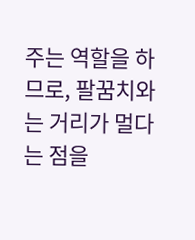주는 역할을 하므로, 팔꿈치와는 거리가 멀다는 점을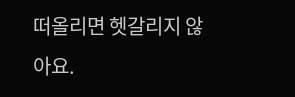떠올리면 헷갈리지 않아요.